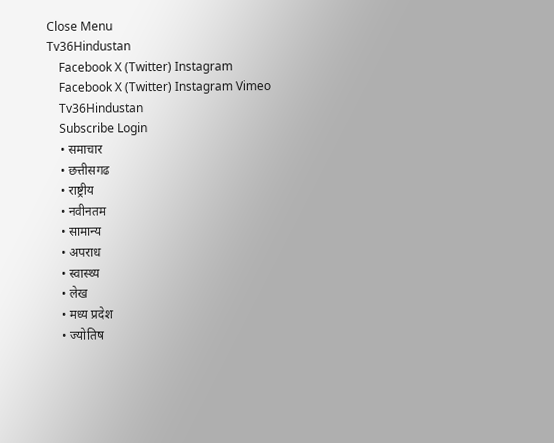Close Menu
Tv36Hindustan
    Facebook X (Twitter) Instagram
    Facebook X (Twitter) Instagram Vimeo
    Tv36Hindustan
    Subscribe Login
    • समाचार
    • छत्तीसगढ
    • राष्ट्रीय
    • नवीनतम
    • सामान्य
    • अपराध
    • स्वास्थ्य
    • लेख
    • मध्य प्रदेश
    • ज्योतिष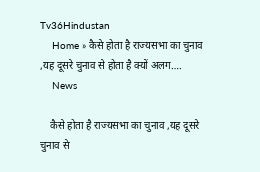Tv36Hindustan
    Home » कैसे होता है राज्यसभा का चुनाव ,यह दूसरे चुनाव से होता है क्यों अलग….
    News

    कैसे होता है राज्यसभा का चुनाव ,यह दूसरे चुनाव से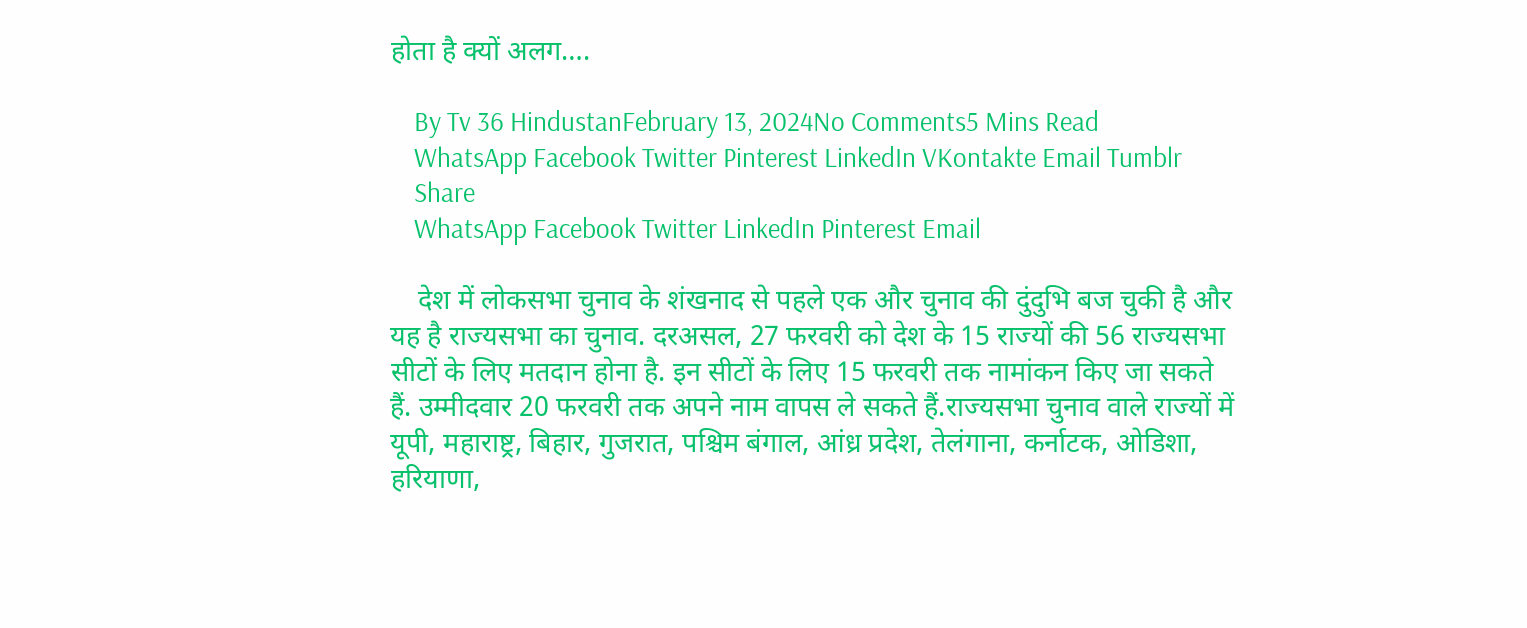होता है क्यों अलग….

    By Tv 36 HindustanFebruary 13, 2024No Comments5 Mins Read
    WhatsApp Facebook Twitter Pinterest LinkedIn VKontakte Email Tumblr
    Share
    WhatsApp Facebook Twitter LinkedIn Pinterest Email

    देश में लोकसभा चुनाव के शंखनाद से पहले एक और चुनाव की दुंदुभि बज चुकी है और यह है राज्यसभा का चुनाव. दरअसल, 27 फरवरी को देश के 15 राज्यों की 56 राज्यसभा सीटों के लिए मतदान होना है. इन सीटों के लिए 15 फरवरी तक नामांकन किए जा सकते हैं. उम्मीदवार 20 फरवरी तक अपने नाम वापस ले सकते हैं.राज्यसभा चुनाव वाले राज्यों में यूपी, महाराष्ट्र, बिहार, गुजरात, पश्चिम बंगाल, आंध्र प्रदेश, तेलंगाना, कर्नाटक, ओडिशा, हरियाणा,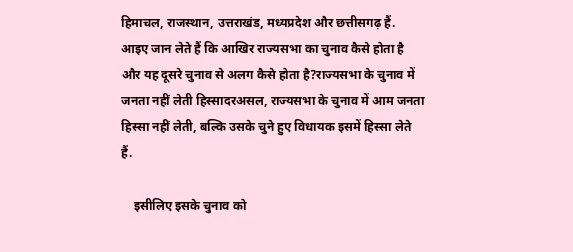हिमाचल, राजस्थान, उत्तराखंड, मध्यप्रदेश और छत्तीसगढ़ हैं. आइए जान लेते हैं कि आखिर राज्यसभा का चुनाव कैसे होता है और यह दूसरे चुनाव से अलग कैसे होता है?राज्यसभा के चुनाव में जनता नहीं लेती हिस्सादरअसल, राज्यसभा के चुनाव में आम जनता हिस्सा नहीं लेती, बल्कि उसके चुने हुए विधायक इसमें हिस्सा लेते हैं.

    इसीलिए इसके चुनाव को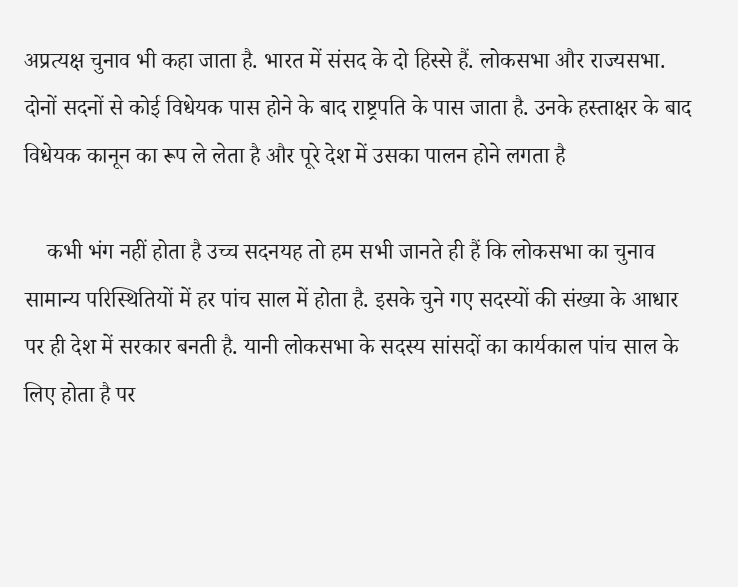अप्रत्यक्ष चुनाव भी कहा जाता है. भारत में संसद के दो हिस्से हैं. लोकसभा और राज्यसभा. दोनों सदनों से कोई विधेयक पास होने के बाद राष्ट्रपति के पास जाता है. उनके हस्ताक्षर के बाद विधेयक कानून का रूप ले लेता है और पूरे देश में उसका पालन होने लगता है

    कभी भंग नहीं होता है उच्च सदनयह तो हम सभी जानते ही हैं कि लोकसभा का चुनाव सामान्य परिस्थितियों में हर पांच साल में होता है. इसके चुने गए सदस्यों की संख्या के आधार पर ही देश में सरकार बनती है. यानी लोकसभा के सदस्य सांसदों का कार्यकाल पांच साल के लिए होता है पर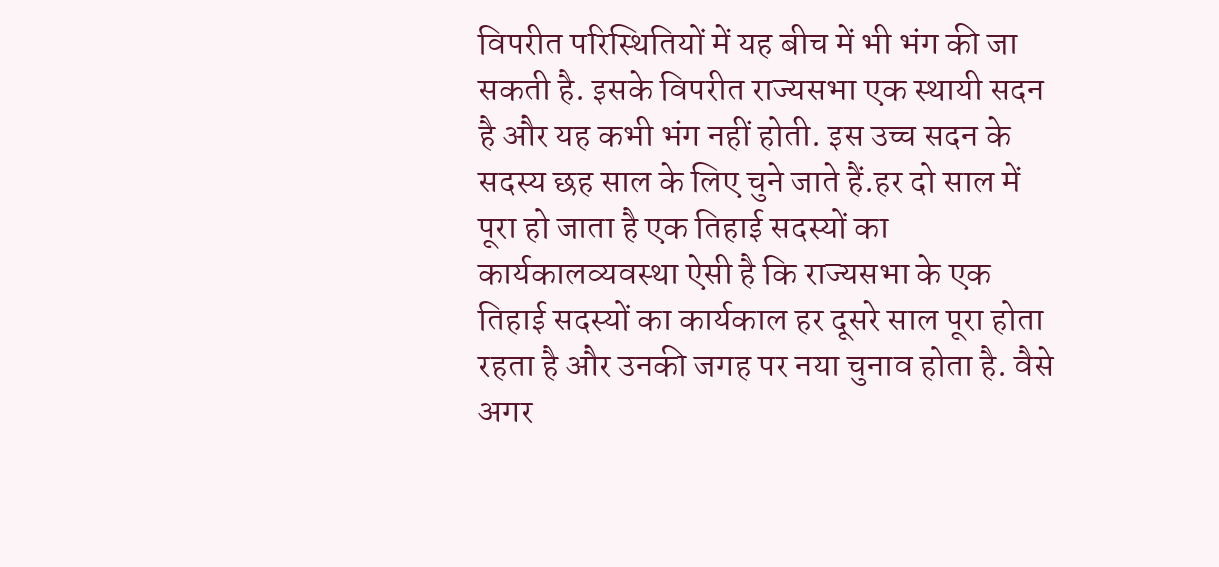विपरीत परिस्थितियों में यह बीच में भी भंग की जा सकती है. इसके विपरीत राज्यसभा एक स्थायी सदन है और यह कभी भंग नहीं होती. इस उच्च सदन के सदस्य छह साल के लिए चुने जाते हैं.हर दो साल में पूरा हो जाता है एक तिहाई सदस्यों का कार्यकालव्यवस्था ऐसी है कि राज्यसभा के एक तिहाई सदस्यों का कार्यकाल हर दूसरे साल पूरा होता रहता है और उनकी जगह पर नया चुनाव होता है. वैसे अगर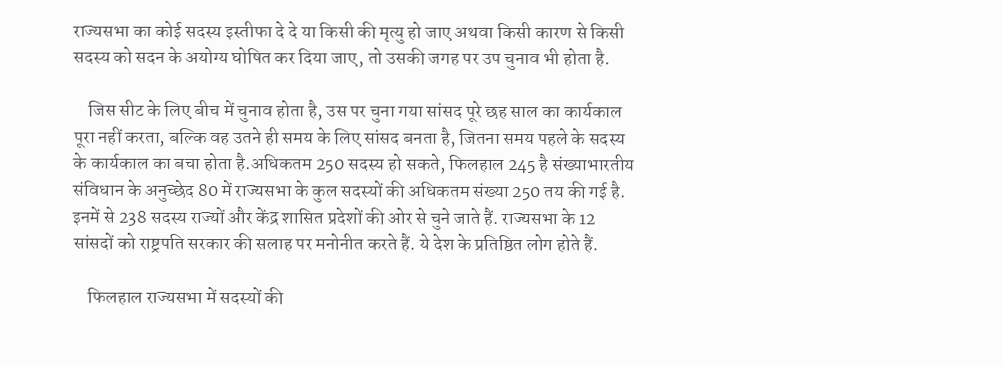राज्यसभा का कोई सदस्य इस्तीफा दे दे या किसी की मृत्यु हो जाए अथवा किसी कारण से किसी सदस्य को सदन के अयोग्य घोषित कर दिया जाए, तो उसकी जगह पर उप चुनाव भी होता है.

    जिस सीट के लिए बीच में चुनाव होता है, उस पर चुना गया सांसद पूरे छह साल का कार्यकाल पूरा नहीं करता, बल्कि वह उतने ही समय के लिए सांसद बनता है, जितना समय पहले के सदस्य के कार्यकाल का बचा होता है.अधिकतम 250 सदस्य हो सकते, फिलहाल 245 है संख्याभारतीय संविधान के अनुच्छेद 80 में राज्यसभा के कुल सदस्यों की अधिकतम संख्या 250 तय की गई है. इनमें से 238 सदस्य राज्यों और केंद्र शासित प्रदेशों की ओर से चुने जाते हैं. राज्यसभा के 12 सांसदों को राष्ट्रपति सरकार की सलाह पर मनोनीत करते हैं. ये देश के प्रतिष्ठित लोग होते हैं.

    फिलहाल राज्यसभा में सदस्यों की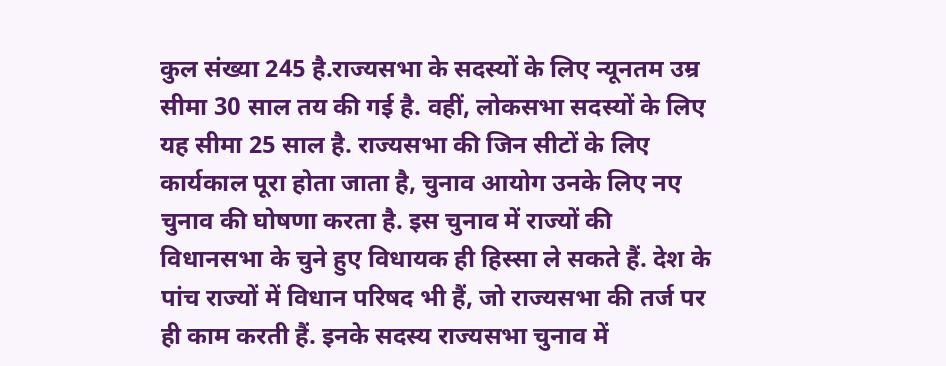कुल संख्या 245 है.राज्यसभा के सदस्यों के लिए न्यूनतम उम्र सीमा 30 साल तय की गई है. वहीं, लोकसभा सदस्यों के लिए यह सीमा 25 साल है. राज्यसभा की जिन सीटों के लिए कार्यकाल पूरा होता जाता है, चुनाव आयोग उनके लिए नए चुनाव की घोषणा करता है. इस चुनाव में राज्यों की विधानसभा के चुने हुए विधायक ही हिस्सा ले सकते हैं. देश के पांच राज्यों में विधान परिषद भी हैं, जो राज्यसभा की तर्ज पर ही काम करती हैं. इनके सदस्य राज्यसभा चुनाव में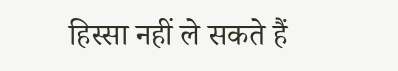हिस्सा नहीं ले सकते हैं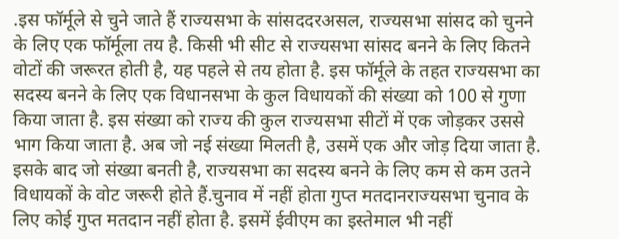.इस फॉर्मूले से चुने जाते हैं राज्यसभा के सांसददरअसल, राज्यसभा सांसद को चुनने के लिए एक फॉर्मूला तय है. किसी भी सीट से राज्यसभा सांसद बनने के लिए कितने वोटों की जरूरत होती है, यह पहले से तय होता है. इस फॉर्मूले के तहत राज्यसभा का सदस्य बनने के लिए एक विधानसभा के कुल विधायकों की संख्या को 100 से गुणा किया जाता है. इस संख्या को राज्य की कुल राज्यसभा सीटों में एक जोड़कर उससे भाग किया जाता है. अब जो नई संख्या मिलती है, उसमें एक और जोड़ दिया जाता है. इसके बाद जो संख्या बनती है, राज्यसभा का सदस्य बनने के लिए कम से कम उतने विधायकों के वोट जरूरी होते हैं.चुनाव में नहीं होता गुप्त मतदानराज्यसभा चुनाव के लिए कोई गुप्त मतदान नहीं होता है. इसमें ईवीएम का इस्तेमाल भी नहीं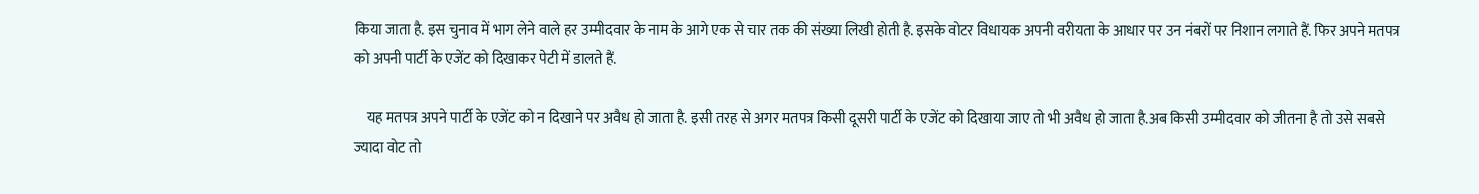किया जाता है. इस चुनाव में भाग लेने वाले हर उम्मीदवार के नाम के आगे एक से चार तक की संख्या लिखी होती है. इसके वोटर विधायक अपनी वरीयता के आधार पर उन नंबरों पर निशान लगाते हैं. फिर अपने मतपत्र को अपनी पार्टी के एजेंट को दिखाकर पेटी में डालते हैं.

    यह मतपत्र अपने पार्टी के एजेंट को न दिखाने पर अवैध हो जाता है. इसी तरह से अगर मतपत्र किसी दूसरी पार्टी के एजेंट को दिखाया जाए तो भी अवैध हो जाता है.अब किसी उम्मीदवार को जीतना है तो उसे सबसे ज्यादा वोट तो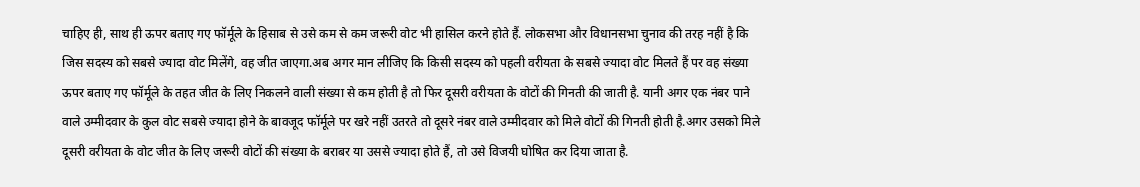चाहिए ही, साथ ही ऊपर बताए गए फॉर्मूले के हिसाब से उसे कम से कम जरूरी वोट भी हासिल करने होते हैं. लोकसभा और विधानसभा चुनाव की तरह नहीं है कि जिस सदस्य को सबसे ज्यादा वोट मिलेंगे, वह जीत जाएगा.अब अगर मान लीजिए कि किसी सदस्य को पहली वरीयता के सबसे ज्यादा वोट मिलते हैं पर वह संख्या ऊपर बताए गए फॉर्मूले के तहत जीत के लिए निकलने वाली संख्या से कम होती है तो फिर दूसरी वरीयता के वोटों की गिनती की जाती है. यानी अगर एक नंबर पाने वाले उम्मीदवार के कुल वोट सबसे ज्यादा होने के बावजूद फॉर्मूले पर खरे नहीं उतरते तो दूसरे नंबर वाले उम्मीदवार को मिले वोटों की गिनती होती है.अगर उसको मिले दूसरी वरीयता के वोट जीत के लिए जरूरी वोटों की संख्या के बराबर या उससे ज्यादा होते हैं, तो उसे विजयी घोषित कर दिया जाता है.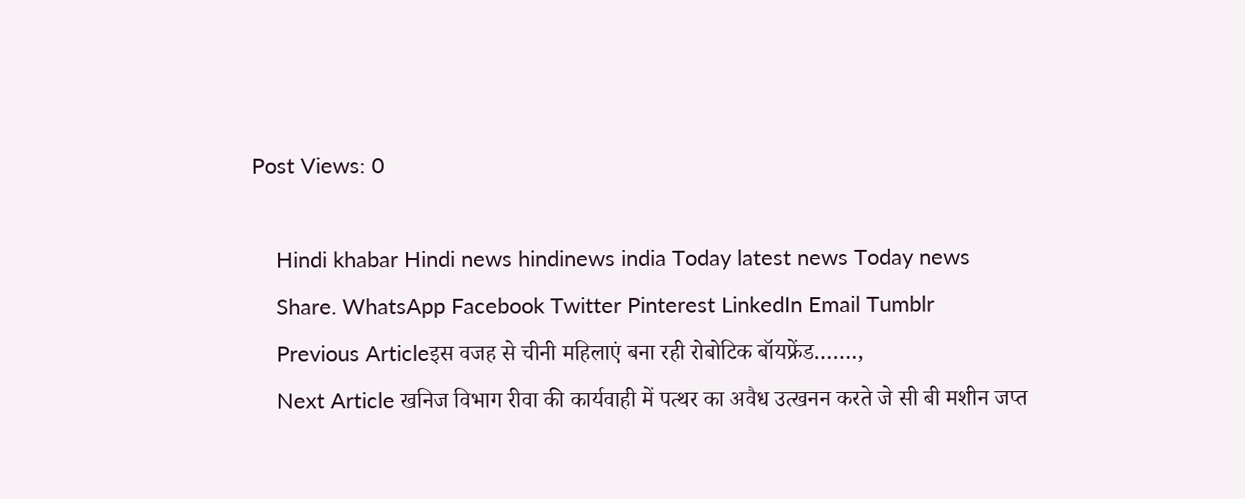Post Views: 0

    Hindi khabar Hindi news hindinews india Today latest news Today news
    Share. WhatsApp Facebook Twitter Pinterest LinkedIn Email Tumblr
    Previous Articleइस वजह से चीनी महिलाएं बना रही रोबोटिक बॉयफ्रेंड…….,
    Next Article खनिज विभाग रीवा की कार्यवाही में पत्थर का अवैध उत्खनन करते जे सी बी मशीन जप्त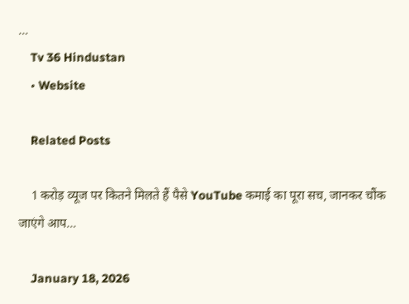…
    Tv 36 Hindustan
    • Website

    Related Posts

    1 करोड़ व्यूज पर कितने मिलते हैं पैसे YouTube कमाई का पूरा सच, जानकर चौंक जाएंगे आप…

    January 18, 2026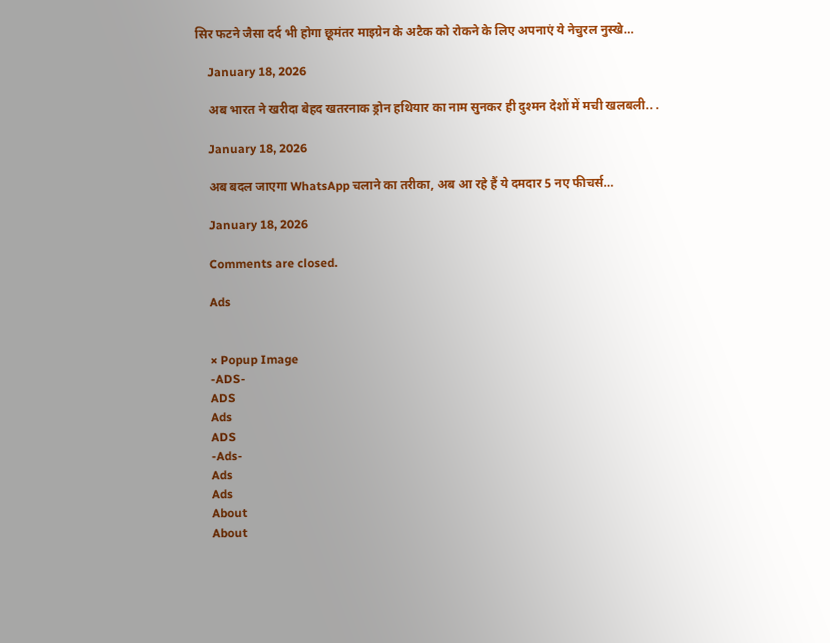सिर फटने जैसा दर्द भी होगा छूमंतर माइग्रेन के अटैक को रोकने के लिए अपनाएं ये नेचुरल नुस्खे…

    January 18, 2026

    अब भारत ने खरीदा बेहद खतरनाक ड्रोन हथियार का नाम सुनकर ही दुश्मन देशों में मची खलबली.. .

    January 18, 2026

    अब बदल जाएगा WhatsApp चलाने का तरीका, अब आ रहे हैं ये दमदार 5 नए फीचर्स…

    January 18, 2026

    Comments are closed.

    Ads


    × Popup Image
    -ADS-
    ADS
    Ads
    ADS
    -Ads-
    Ads
    Ads
    About
    About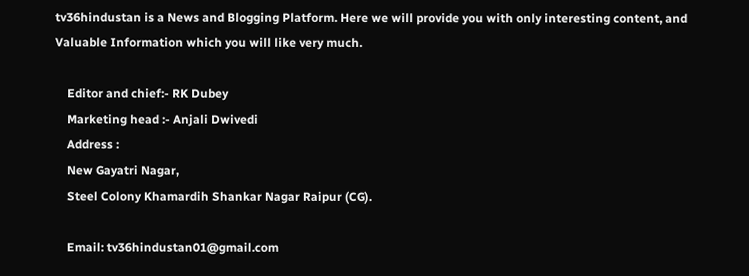tv36hindustan is a News and Blogging Platform. Here we will provide you with only interesting content, and Valuable Information which you will like very much.

    Editor and chief:- RK Dubey
    Marketing head :- Anjali Dwivedi
    Address :
    New Gayatri Nagar,
    Steel Colony Khamardih Shankar Nagar Raipur (CG).

    Email: tv36hindustan01@gmail.com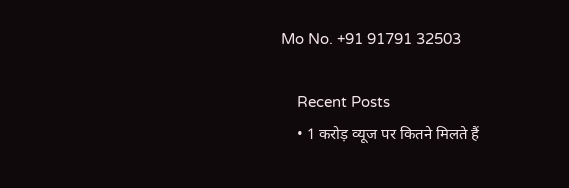Mo No. +91 91791 32503

    Recent Posts
    • 1 करोड़ व्यूज पर कितने मिलते हैं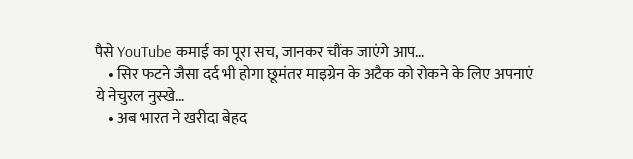पैसे YouTube कमाई का पूरा सच, जानकर चौंक जाएंगे आप…
    • सिर फटने जैसा दर्द भी होगा छूमंतर माइग्रेन के अटैक को रोकने के लिए अपनाएं ये नेचुरल नुस्खे…
    • अब भारत ने खरीदा बेहद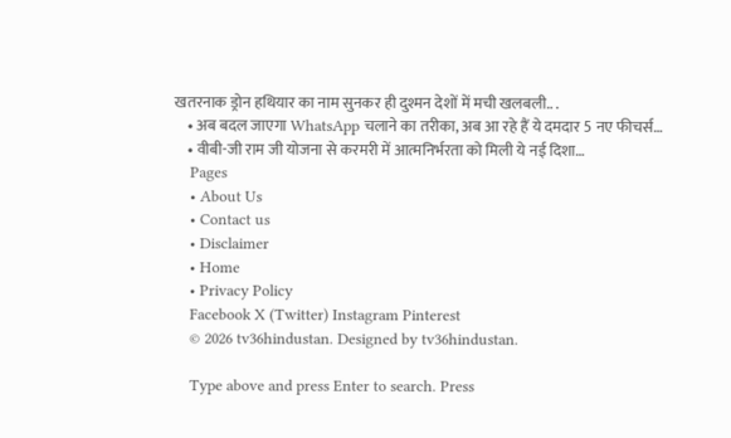खतरनाक ड्रोन हथियार का नाम सुनकर ही दुश्मन देशों में मची खलबली.. .
    • अब बदल जाएगा WhatsApp चलाने का तरीका, अब आ रहे हैं ये दमदार 5 नए फीचर्स…
    • वीबी-जी राम जी योजना से करमरी में आत्मनिर्भरता को मिली ये नई दिशा…
    Pages
    • About Us
    • Contact us
    • Disclaimer
    • Home
    • Privacy Policy
    Facebook X (Twitter) Instagram Pinterest
    © 2026 tv36hindustan. Designed by tv36hindustan.

    Type above and press Enter to search. Press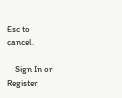Esc to cancel.

    Sign In or Register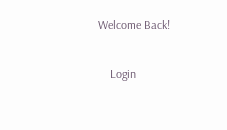Welcome Back!

    Login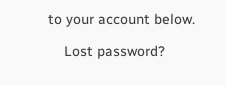to your account below.

    Lost password?